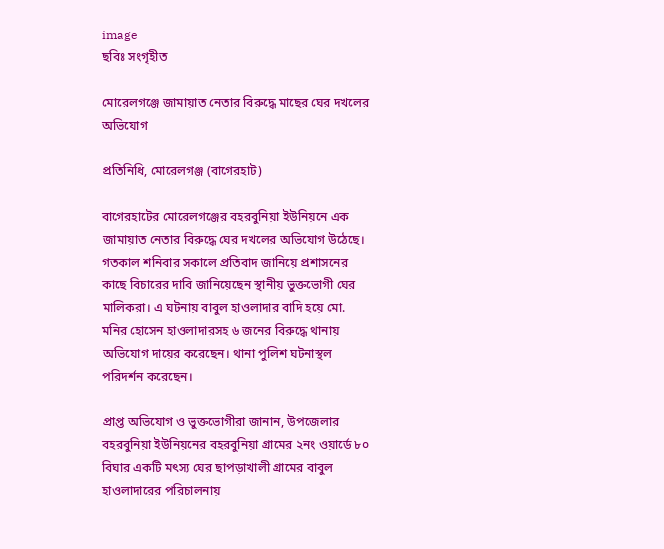image
ছবিঃ সংগৃহীত

মোরেলগঞ্জে জামায়াত নেতার বিরুদ্ধে মাছের ঘের দখলের অভিযোগ

প্রতিনিধি, মোরেলগঞ্জ (বাগেরহাট)

বাগেরহাটের মোরেলগঞ্জের বহরবুনিয়া ইউনিয়নে এক জামায়াত নেতার বিরুদ্ধে ঘের দখলের অভিযোগ উঠেছে। গতকাল শনিবার সকালে প্রতিবাদ জানিয়ে প্রশাসনের কাছে বিচারের দাবি জানিয়েছেন স্থানীয় ভুক্তভোগী ঘের মালিকরা। এ ঘটনায় বাবুল হাওলাদার বাদি হয়ে মো. মনির হোসেন হাওলাদারসহ ৬ জনের বিরুদ্ধে থানায় অভিযোগ দায়ের করেছেন। থানা পুলিশ ঘটনাস্থল পরিদর্শন করেছেন।

প্রাপ্ত অভিযোগ ও ভুক্তভোগীরা জানান, উপজেলার বহরবুনিয়া ইউনিয়নের বহরবুনিয়া গ্রামের ২নং ওয়ার্ডে ৮০ বিঘার একটি মৎস্য ঘের ছাপড়াখালী গ্রামের বাবুল হাওলাদারের পরিচালনায়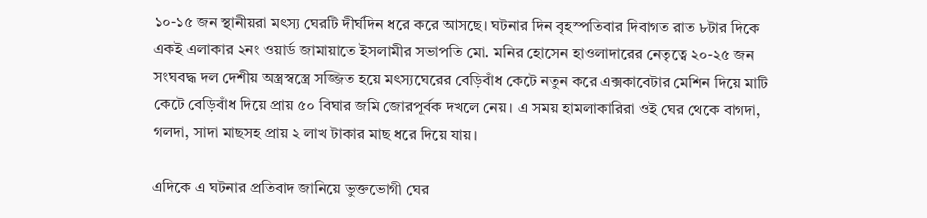১০-১৫ জন স্থানীয়রা মৎস্য ঘেরটি দীর্ঘদিন ধরে করে আসছে। ঘটনার দিন বৃহস্পতিবার দিবাগত রাত ৮টার দিকে একই এলাকার ২নং ওয়ার্ড জামায়াতে ইসলামীর সভাপতি মো. মনির হোসেন হাওলাদারের নেতৃত্বে ২০-২৫ জন সংঘবদ্ধ দল দেশীয় অস্ত্রস্বস্ত্রে সজ্জিত হয়ে মৎস্যঘেরের বেড়িবাঁধ কেটে নতুন করে এক্সকাবেটার মেশিন দিয়ে মাটি কেটে বেড়িবাঁধ দিয়ে প্রায় ৫০ বিঘার জমি জোরপূর্বক দখলে নেয়। এ সময় হামলাকারিরা ওই ঘের থেকে বাগদা, গলদা, সাদা মাছসহ প্রায় ২ লাখ টাকার মাছ ধরে দিয়ে যায়।

এদিকে এ ঘটনার প্রতিবাদ জানিয়ে ভুক্তভোগী ঘের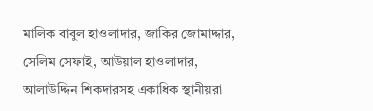মালিক বাবুল হাওলাদার, জাকির জোমাদ্দার, সেলিম সেফাই, আউয়াল হাওলাদার, আলাউদ্দিন শিকদারসহ একাধিক স্থানীয়রা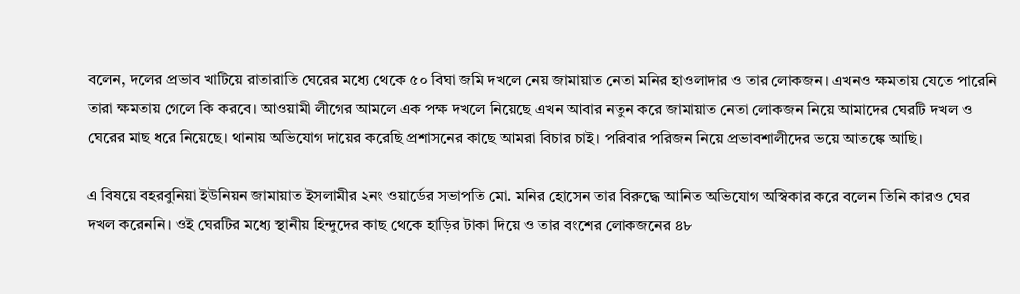বলেন, দলের প্রভাব খাটিয়ে রাতারাতি ঘেরের মধ্যে থেকে ৫০ বিঘা জমি দখলে নেয় জামায়াত নেতা মনির হাওলাদার ও তার লোকজন। এখনও ক্ষমতায় যেতে পারেনি তারা ক্ষমতায় গেলে কি করবে। আওয়ামী লীগের আমলে এক পক্ষ দখলে নিয়েছে এখন আবার নতুন করে জামায়াত নেতা লোকজন নিয়ে আমাদের ঘেরটি দখল ও ঘেরের মাছ ধরে নিয়েছে। থানায় অভিযোগ দায়ের করেছি প্রশাসনের কাছে আমরা বিচার চাই। পরিবার পরিজন নিয়ে প্রভাবশালীদের ভয়ে আতঙ্কে আছি।

এ বিষয়ে বহরবুনিয়া ইউনিয়ন জামায়াত ইসলামীর ২নং ওয়ার্ডের সভাপতি মো. মনির হোসেন তার বিরুদ্ধে আনিত অভিযোগ অস্বিকার করে বলেন তিনি কারও ঘের দখল করেননি। ওই ঘেরটির মধ্যে স্থানীয় হিন্দুদের কাছ থেকে হাড়ির টাকা দিয়ে ও তার বংশের লোকজনের ৪৮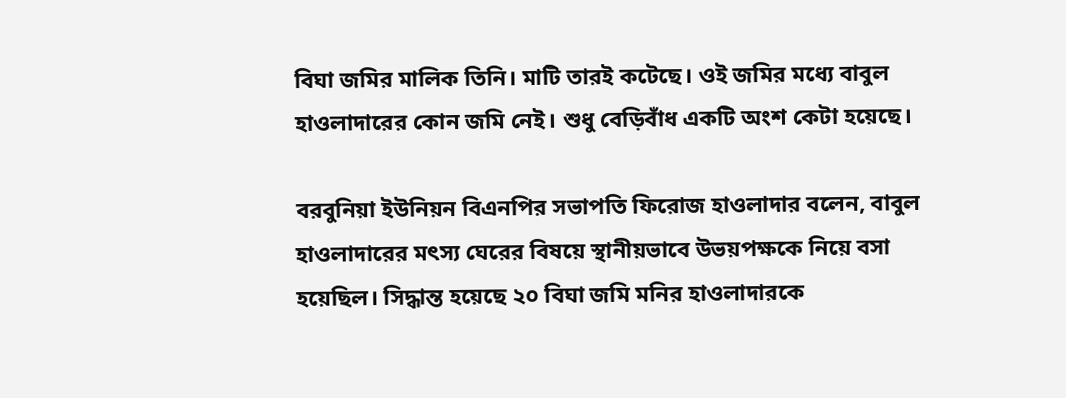বিঘা জমির মালিক তিনি। মাটি তারই কটেছে। ওই জমির মধ্যে বাবুল হাওলাদারের কোন জমি নেই। শুধু বেড়িবাঁধ একটি অংশ কেটা হয়েছে।

বরবুনিয়া ইউনিয়ন বিএনপির সভাপতি ফিরোজ হাওলাদার বলেন, বাবুল হাওলাদারের মৎস্য ঘেরের বিষয়ে স্থানীয়ভাবে উভয়পক্ষকে নিয়ে বসা হয়েছিল। সিদ্ধান্ত হয়েছে ২০ বিঘা জমি মনির হাওলাদারকে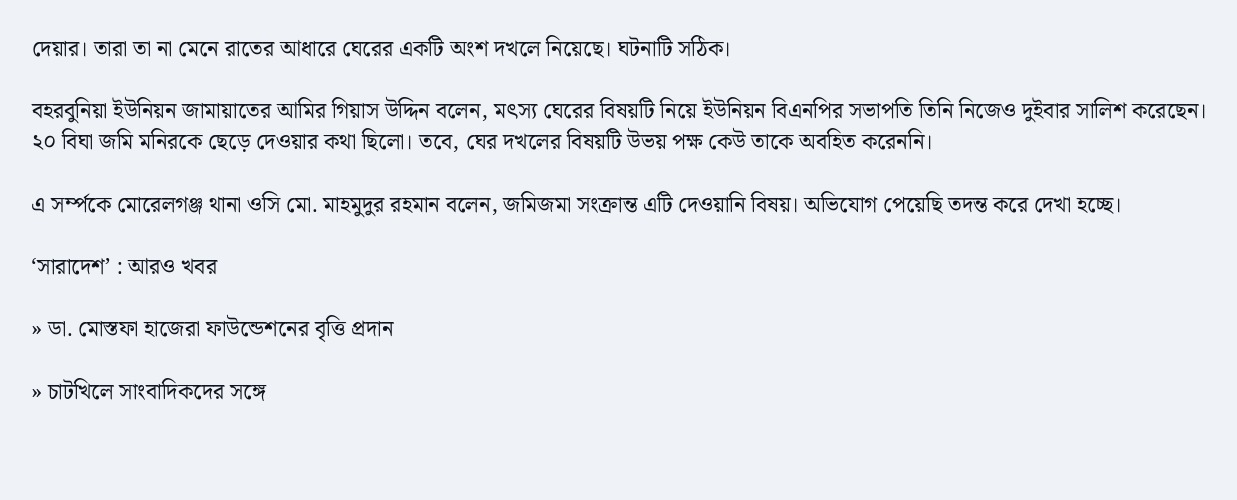দেয়ার। তারা তা না মেনে রাতের আধারে ঘেরের একটি অংশ দখলে নিয়েছে। ঘটনাটি সঠিক।

বহরবুনিয়া ইউনিয়ন জামায়াতের আমির গিয়াস উদ্দিন বলেন, মৎস্য ঘেরের বিষয়টি নিয়ে ইউনিয়ন বিএনপির সভাপতি তিনি নিজেও দুইবার সালিশ করেছেন। ২০ বিঘা জমি মনিরকে ছেড়ে দেওয়ার কথা ছিলো। তবে, ঘের দখলের বিষয়টি উভয় পক্ষ কেউ তাকে অবহিত করেননি।

এ সর্ম্পকে মোরেলগঞ্জ থানা ওসি মো. মাহমুদুর রহমান বলেন, জমিজমা সংক্রান্ত এটি দেওয়ানি বিষয়। অভিযোগ পেয়েছি তদন্ত করে দেখা হচ্ছে।

‘সারাদেশ’ : আরও খবর

» ডা. মোস্তফা হাজেরা ফাউন্ডেশনের বৃত্তি প্রদান

» চাটখিলে সাংবাদিকদের সঙ্গে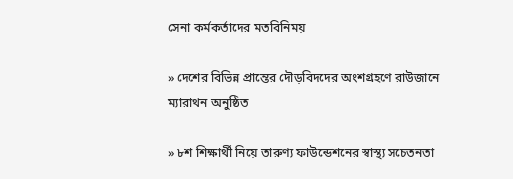সেনা কর্মকর্তাদের মতবিনিময়

» দেশের বিভিন্ন প্রান্তের দৌড়বিদদের অংশগ্রহণে রাউজানে ম্যারাথন অনুষ্ঠিত

» ৮শ শিক্ষার্থী নিয়ে তারুণ্য ফাউন্ডেশনের স্বাস্থ্য সচেতনতা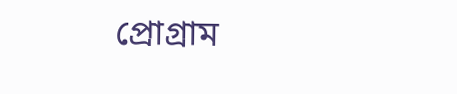প্রোগ্রাম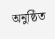অনুষ্ঠিত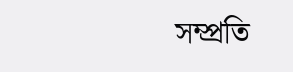সম্প্রতি